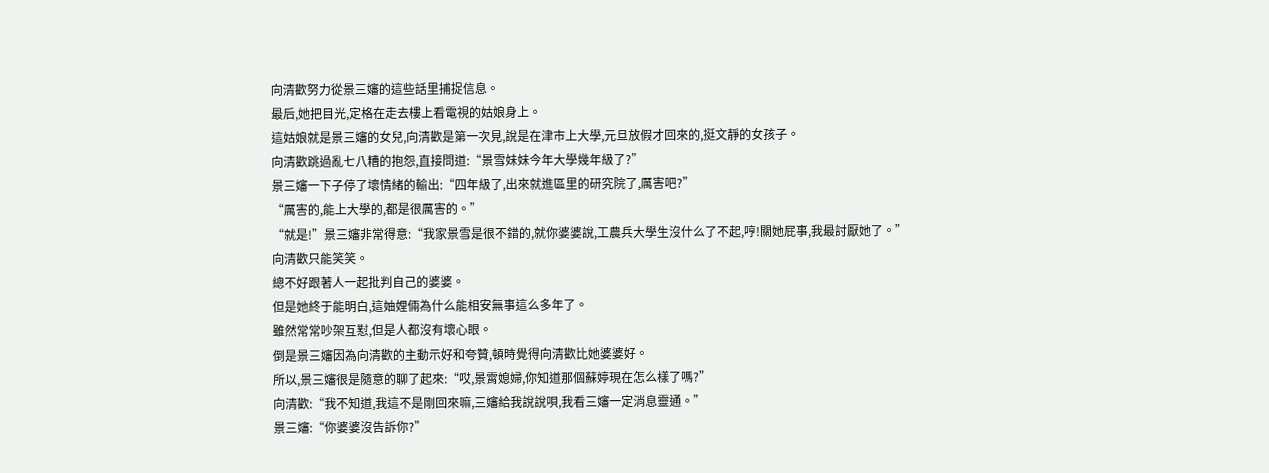向清歡努力從景三嬸的這些話里捕捉信息。
最后,她把目光,定格在走去樓上看電視的姑娘身上。
這姑娘就是景三嬸的女兒,向清歡是第一次見,說是在津市上大學,元旦放假才回來的,挺文靜的女孩子。
向清歡跳過亂七八糟的抱怨,直接問道:“景雪妹妹今年大學幾年級了?”
景三嬸一下子停了壞情緒的輸出:“四年級了,出來就進區里的研究院了,厲害吧?”
“厲害的,能上大學的,都是很厲害的。”
“就是!”景三嬸非常得意:“我家景雪是很不錯的,就你婆婆說,工農兵大學生沒什么了不起,哼!關她屁事,我最討厭她了。”
向清歡只能笑笑。
總不好跟著人一起批判自己的婆婆。
但是她終于能明白,這妯娌倆為什么能相安無事這么多年了。
雖然常常吵架互懟,但是人都沒有壞心眼。
倒是景三嬸因為向清歡的主動示好和夸贊,頓時覺得向清歡比她婆婆好。
所以,景三嬸很是隨意的聊了起來:“哎,景霄媳婦,你知道那個蘇婷現在怎么樣了嗎?”
向清歡:“我不知道,我這不是剛回來嘛,三嬸給我說說唄,我看三嬸一定消息靈通。”
景三嬸:“你婆婆沒告訴你?”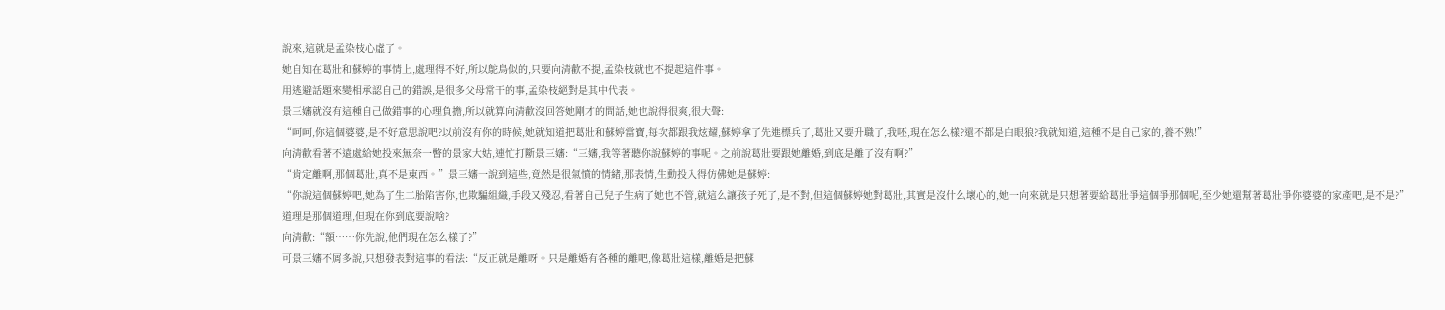說來,這就是孟染枝心虛了。
她自知在葛壯和蘇婷的事情上,處理得不好,所以鴕鳥似的,只要向清歡不提,孟染枝就也不提起這件事。
用逃避話題來變相承認自己的錯誤,是很多父母常干的事,孟染枝絕對是其中代表。
景三嬸就沒有這種自己做錯事的心理負擔,所以就算向清歡沒回答她剛才的問話,她也說得很爽,很大聲:
“呵呵,你這個婆婆,是不好意思說吧?以前沒有你的時候,她就知道把葛壯和蘇婷當寶,每次都跟我炫耀,蘇婷拿了先進標兵了,葛壯又要升職了,我呸,現在怎么樣?還不都是白眼狼?我就知道,這種不是自己家的,養不熟!”
向清歡看著不遠處給她投來無奈一瞥的景家大姑,連忙打斷景三嬸:“三嬸,我等著聽你說蘇婷的事呢。之前說葛壯要跟她離婚,到底是離了沒有啊?”
“肯定離啊,那個葛壯,真不是東西。”景三嬸一說到這些,竟然是很氣憤的情緒,那表情,生動投入得仿佛她是蘇婷:
“你說這個蘇婷吧,她為了生二胎陷害你,也欺騙組織,手段又殘忍,看著自己兒子生病了她也不管,就這么讓孩子死了,是不對,但這個蘇婷她對葛壯,其實是沒什么壞心的,她一向來就是只想著要給葛壯爭這個爭那個呢,至少她還幫著葛壯爭你婆婆的家產吧,是不是?”
道理是那個道理,但現在你到底要說啥?
向清歡:“額……你先說,他們現在怎么樣了?”
可景三嬸不屑多說,只想發表對這事的看法:“反正就是離呀。只是離婚有各種的離吧,像葛壯這樣,離婚是把蘇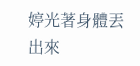婷光著身體丟出來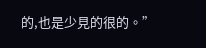的,也是少見的很的。”